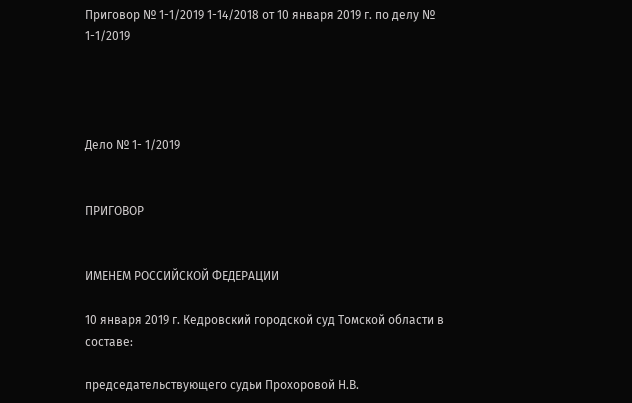Приговор № 1-1/2019 1-14/2018 от 10 января 2019 г. по делу № 1-1/2019




Дело № 1- 1/2019


ПРИГОВОР


ИМЕНЕМ РОССИЙСКОЙ ФЕДЕРАЦИИ

10 января 2019 г. Кедровский городской суд Томской области в составе:

председательствующего судьи Прохоровой Н.В.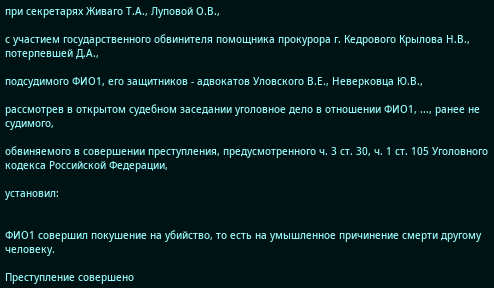при секретарях Живаго Т.А., Луповой О.В.,

с участием государственного обвинителя помощника прокурора г. Кедрового Крылова Н.В., потерпевшей Д.А.,

подсудимого ФИО1, его защитников - адвокатов Уловского В.Е., Неверковца Ю.В.,

рассмотрев в открытом судебном заседании уголовное дело в отношении ФИО1, ..., ранее не судимого,

обвиняемого в совершении преступления, предусмотренного ч. 3 ст. 30, ч. 1 ст. 105 Уголовного кодекса Российской Федерации,

установил:


ФИО1 совершил покушение на убийство, то есть на умышленное причинение смерти другому человеку.

Преступление совершено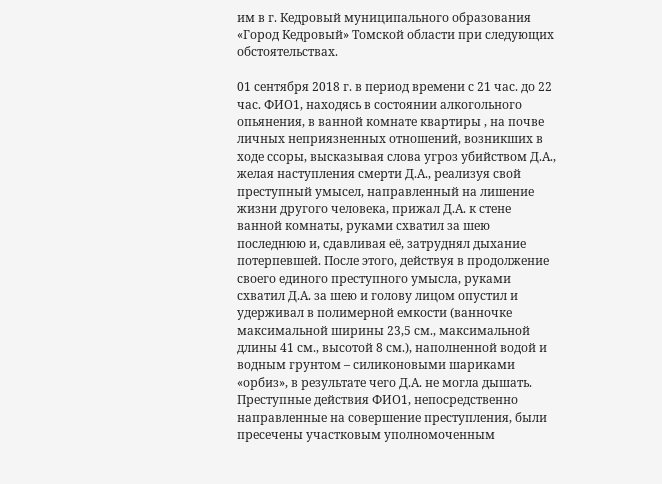им в г. Кедровый муниципального образования «Город Кедровый» Томской области при следующих обстоятельствах.

01 сентября 2018 г. в период времени с 21 час. до 22 час. ФИО1, находясь в состоянии алкогольного опьянения, в ванной комнате квартиры , на почве личных неприязненных отношений, возникших в ходе ссоры, высказывая слова угроз убийством Д.А., желая наступления смерти Д.А., реализуя свой преступный умысел, направленный на лишение жизни другого человека, прижал Д.А. к стене ванной комнаты, руками схватил за шею последнюю и, сдавливая её, затруднял дыхание потерпевшей. После этого, действуя в продолжение своего единого преступного умысла, руками схватил Д.А. за шею и голову лицом опустил и удерживал в полимерной емкости (ванночке максимальной ширины 23,5 см., максимальной длины 41 см., высотой 8 см.), наполненной водой и водным грунтом – силиконовыми шариками «орбиз», в результате чего Д.А. не могла дышать. Преступные действия ФИО1, непосредственно направленные на совершение преступления, были пресечены участковым уполномоченным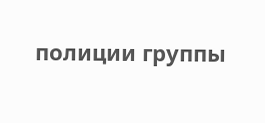полиции группы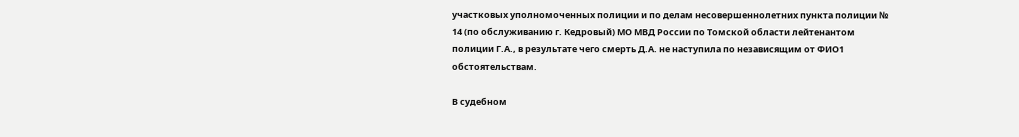участковых уполномоченных полиции и по делам несовершеннолетних пункта полиции № 14 (по обслуживанию г. Кедровый) МО МВД России по Томской области лейтенантом полиции Г.А., в результате чего смерть Д.А. не наступила по независящим от ФИО1 обстоятельствам.

В судебном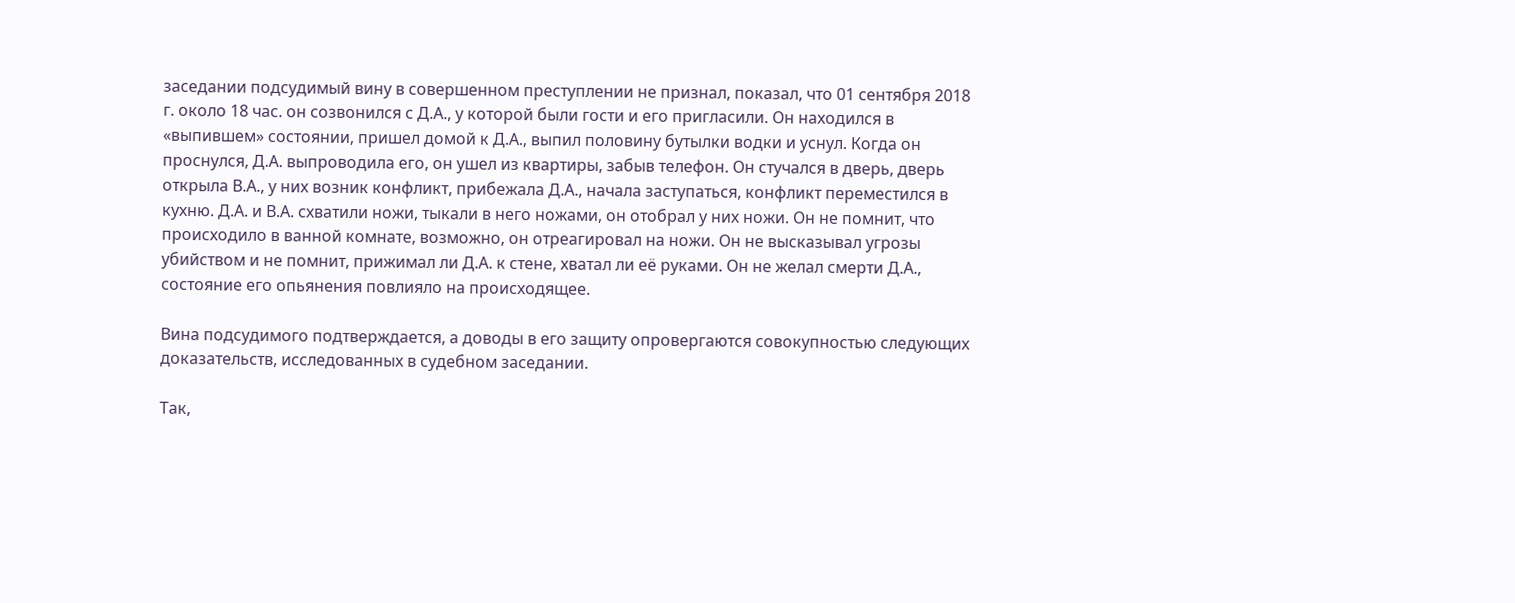заседании подсудимый вину в совершенном преступлении не признал, показал, что 01 сентября 2018 г. около 18 час. он созвонился с Д.А., у которой были гости и его пригласили. Он находился в «выпившем» состоянии, пришел домой к Д.А., выпил половину бутылки водки и уснул. Когда он проснулся, Д.А. выпроводила его, он ушел из квартиры, забыв телефон. Он стучался в дверь, дверь открыла В.А., у них возник конфликт, прибежала Д.А., начала заступаться, конфликт переместился в кухню. Д.А. и В.А. схватили ножи, тыкали в него ножами, он отобрал у них ножи. Он не помнит, что происходило в ванной комнате, возможно, он отреагировал на ножи. Он не высказывал угрозы убийством и не помнит, прижимал ли Д.А. к стене, хватал ли её руками. Он не желал смерти Д.А., состояние его опьянения повлияло на происходящее.

Вина подсудимого подтверждается, а доводы в его защиту опровергаются совокупностью следующих доказательств, исследованных в судебном заседании.

Так,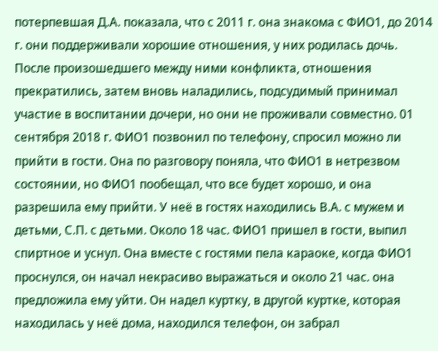потерпевшая Д.А. показала, что с 2011 г. она знакома с ФИО1, до 2014 г. они поддерживали хорошие отношения, у них родилась дочь. После произошедшего между ними конфликта, отношения прекратились, затем вновь наладились, подсудимый принимал участие в воспитании дочери, но они не проживали совместно. 01 сентября 2018 г. ФИО1 позвонил по телефону, спросил можно ли прийти в гости. Она по разговору поняла, что ФИО1 в нетрезвом состоянии, но ФИО1 пообещал, что все будет хорошо, и она разрешила ему прийти. У неё в гостях находились В.А. с мужем и детьми, С.П. с детьми. Около 18 час. ФИО1 пришел в гости, выпил спиртное и уснул. Она вместе с гостями пела караоке, когда ФИО1 проснулся, он начал некрасиво выражаться и около 21 час. она предложила ему уйти. Он надел куртку, в другой куртке, которая находилась у неё дома, находился телефон, он забрал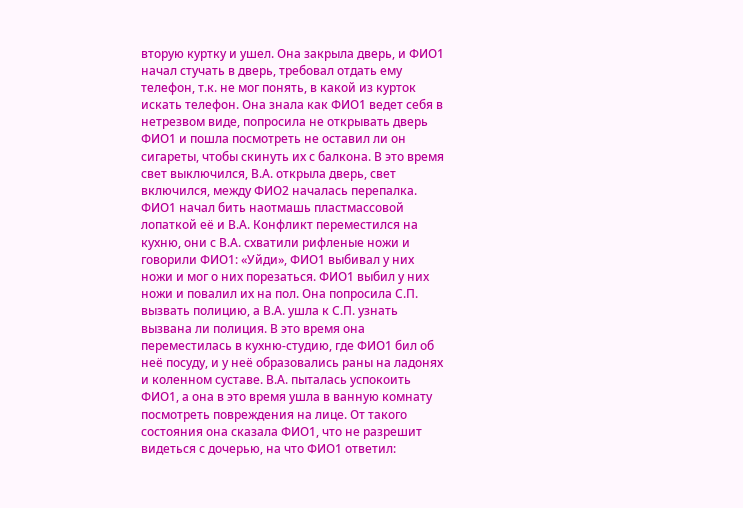вторую куртку и ушел. Она закрыла дверь, и ФИО1 начал стучать в дверь, требовал отдать ему телефон, т.к. не мог понять, в какой из курток искать телефон. Она знала как ФИО1 ведет себя в нетрезвом виде, попросила не открывать дверь ФИО1 и пошла посмотреть не оставил ли он сигареты, чтобы скинуть их с балкона. В это время свет выключился, В.А. открыла дверь, свет включился, между ФИО2 началась перепалка. ФИО1 начал бить наотмашь пластмассовой лопаткой её и В.А. Конфликт переместился на кухню, они с В.А. схватили рифленые ножи и говорили ФИО1: «Уйди», ФИО1 выбивал у них ножи и мог о них порезаться. ФИО1 выбил у них ножи и повалил их на пол. Она попросила С.П. вызвать полицию, а В.А. ушла к С.П. узнать вызвана ли полиция. В это время она переместилась в кухню-студию, где ФИО1 бил об неё посуду, и у неё образовались раны на ладонях и коленном суставе. В.А. пыталась успокоить ФИО1, а она в это время ушла в ванную комнату посмотреть повреждения на лице. От такого состояния она сказала ФИО1, что не разрешит видеться с дочерью, на что ФИО1 ответил: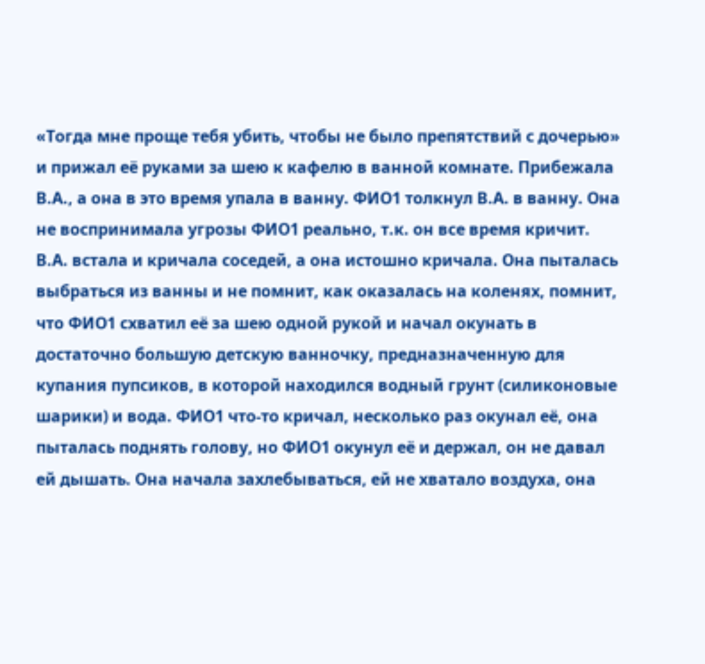«Тогда мне проще тебя убить, чтобы не было препятствий с дочерью» и прижал её руками за шею к кафелю в ванной комнате. Прибежала В.А., а она в это время упала в ванну. ФИО1 толкнул В.А. в ванну. Она не воспринимала угрозы ФИО1 реально, т.к. он все время кричит. В.А. встала и кричала соседей, а она истошно кричала. Она пыталась выбраться из ванны и не помнит, как оказалась на коленях, помнит, что ФИО1 схватил её за шею одной рукой и начал окунать в достаточно большую детскую ванночку, предназначенную для купания пупсиков, в которой находился водный грунт (силиконовые шарики) и вода. ФИО1 что-то кричал, несколько раз окунал её, она пыталась поднять голову, но ФИО1 окунул её и держал, он не давал ей дышать. Она начала захлебываться, ей не хватало воздуха, она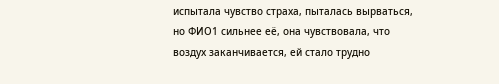испытала чувство страха, пыталась вырваться, но ФИО1 сильнее её, она чувствовала, что воздух заканчивается, ей стало трудно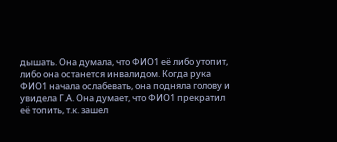дышать. Она думала, что ФИО1 её либо утопит, либо она останется инвалидом. Когда рука ФИО1 начала ослабевать, она подняла голову и увидела Г.А. Она думает, что ФИО1 прекратил её топить, т.к. зашел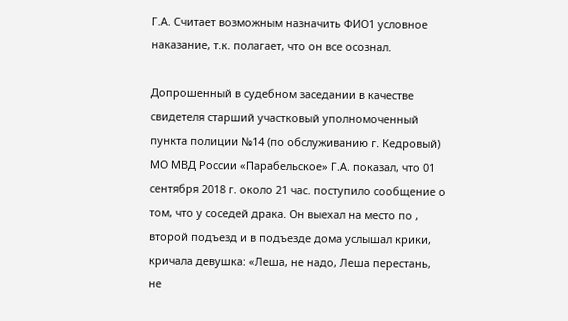Г.А. Считает возможным назначить ФИО1 условное наказание, т.к. полагает, что он все осознал.

Допрошенный в судебном заседании в качестве свидетеля старший участковый уполномоченный пункта полиции №14 (по обслуживанию г. Кедровый) МО МВД России «Парабельское» Г.А. показал, что 01 сентября 2018 г. около 21 час. поступило сообщение о том, что у соседей драка. Он выехал на место по , второй подъезд и в подъезде дома услышал крики, кричала девушка: «Леша, не надо, Леша перестань, не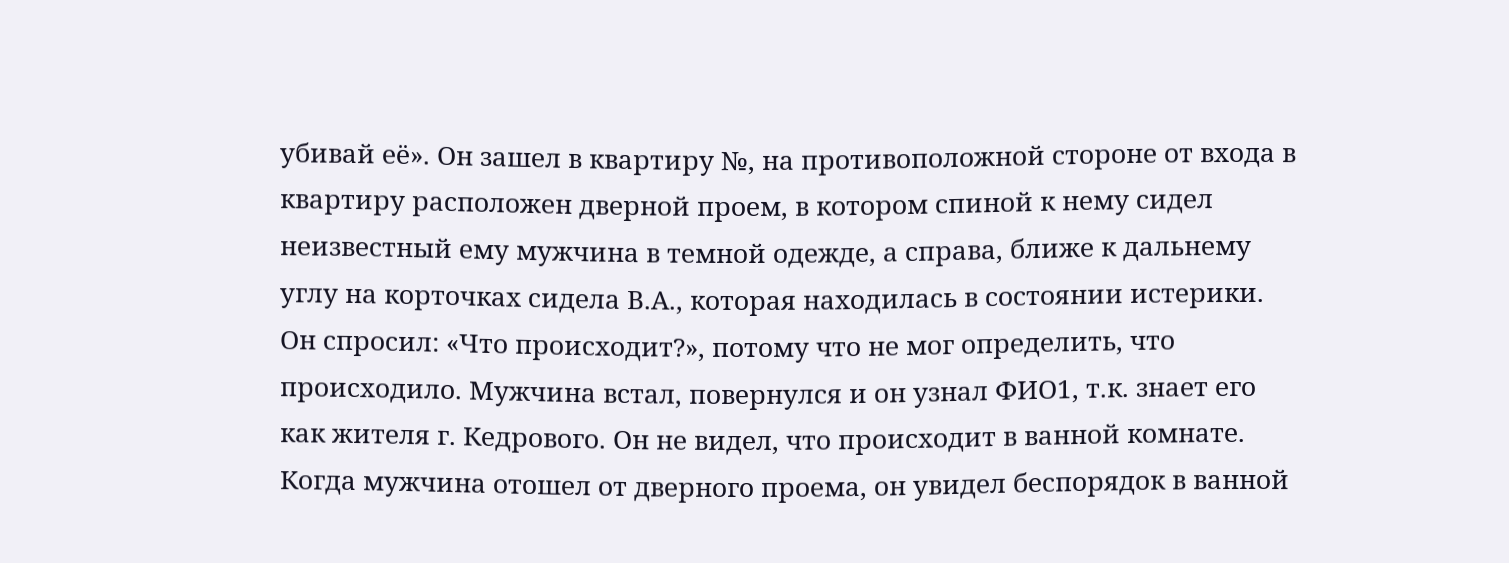убивай её». Он зашел в квартиру №, на противоположной стороне от входа в квартиру расположен дверной проем, в котором спиной к нему сидел неизвестный ему мужчина в темной одежде, а справа, ближе к дальнему углу на корточках сидела В.А., которая находилась в состоянии истерики. Он спросил: «Что происходит?», потому что не мог определить, что происходило. Мужчина встал, повернулся и он узнал ФИО1, т.к. знает его как жителя г. Кедрового. Он не видел, что происходит в ванной комнате. Когда мужчина отошел от дверного проема, он увидел беспорядок в ванной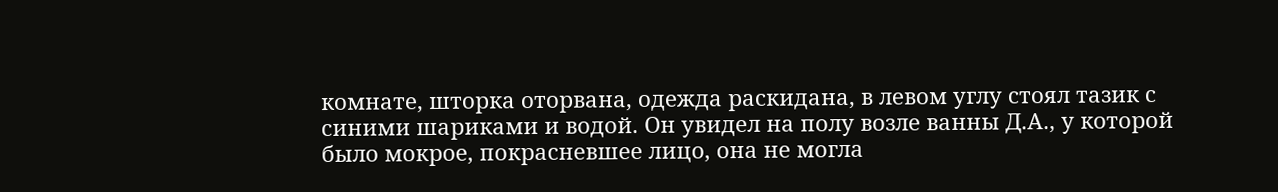комнате, шторка оторвана, одежда раскидана, в левом углу стоял тазик с синими шариками и водой. Он увидел на полу возле ванны Д.А., у которой было мокрое, покрасневшее лицо, она не могла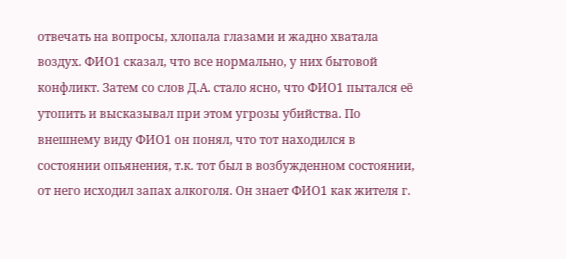отвечать на вопросы, хлопала глазами и жадно хватала воздух. ФИО1 сказал, что все нормально, у них бытовой конфликт. Затем со слов Д.А. стало ясно, что ФИО1 пытался её утопить и высказывал при этом угрозы убийства. По внешнему виду ФИО1 он понял, что тот находился в состоянии опьянения, т.к. тот был в возбужденном состоянии, от него исходил запах алкоголя. Он знает ФИО1 как жителя г.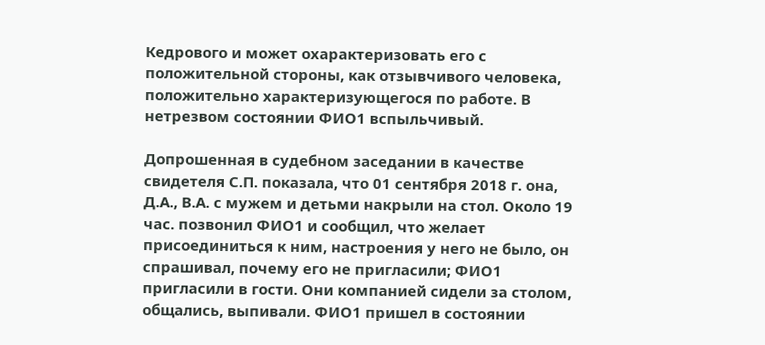Кедрового и может охарактеризовать его с положительной стороны, как отзывчивого человека, положительно характеризующегося по работе. В нетрезвом состоянии ФИО1 вспыльчивый.

Допрошенная в судебном заседании в качестве свидетеля С.П. показала, что 01 сентября 2018 г. она, Д.А., В.А. с мужем и детьми накрыли на стол. Около 19 час. позвонил ФИО1 и сообщил, что желает присоединиться к ним, настроения у него не было, он спрашивал, почему его не пригласили; ФИО1 пригласили в гости. Они компанией сидели за столом, общались, выпивали. ФИО1 пришел в состоянии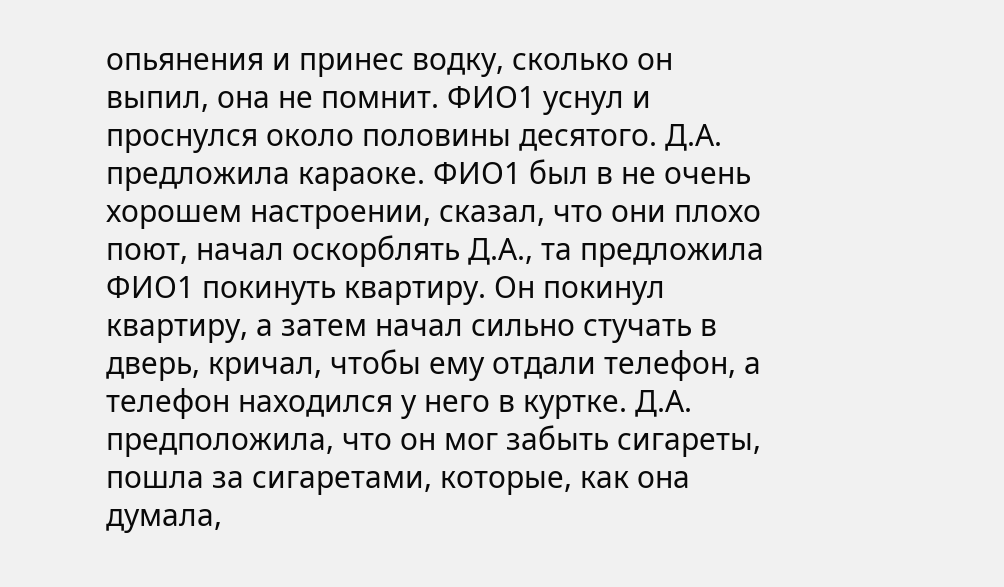опьянения и принес водку, сколько он выпил, она не помнит. ФИО1 уснул и проснулся около половины десятого. Д.А. предложила караоке. ФИО1 был в не очень хорошем настроении, сказал, что они плохо поют, начал оскорблять Д.А., та предложила ФИО1 покинуть квартиру. Он покинул квартиру, а затем начал сильно стучать в дверь, кричал, чтобы ему отдали телефон, а телефон находился у него в куртке. Д.А. предположила, что он мог забыть сигареты, пошла за сигаретами, которые, как она думала,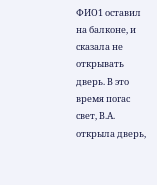ФИО1 оставил на балконе, и сказала не открывать дверь. В это время погас свет, В.А. открыла дверь,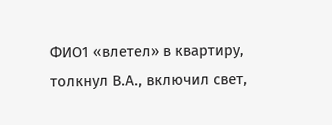ФИО1 «влетел» в квартиру, толкнул В.А., включил свет,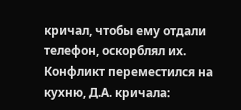кричал, чтобы ему отдали телефон, оскорблял их. Конфликт переместился на кухню, Д.А. кричала: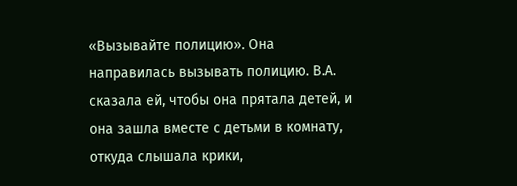«Вызывайте полицию». Она направилась вызывать полицию. В.А. сказала ей, чтобы она прятала детей, и она зашла вместе с детьми в комнату, откуда слышала крики,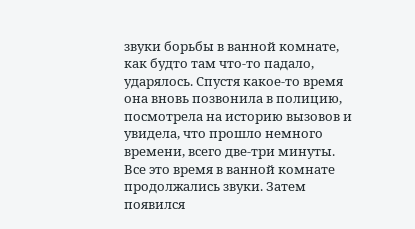звуки борьбы в ванной комнате, как будто там что-то падало, ударялось. Спустя какое-то время она вновь позвонила в полицию, посмотрела на историю вызовов и увидела, что прошло немного времени, всего две-три минуты. Все это время в ванной комнате продолжались звуки. Затем появился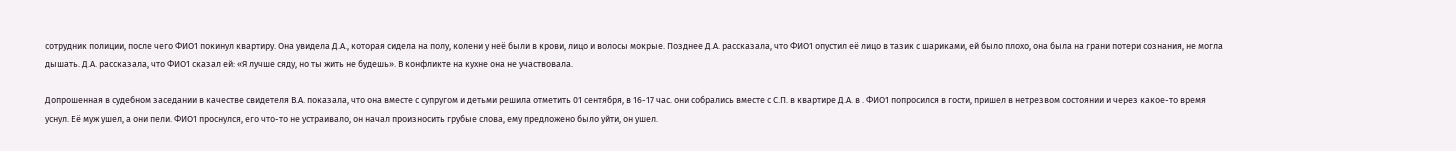сотрудник полиции, после чего ФИО1 покинул квартиру. Она увидела Д.А., которая сидела на полу, колени у неё были в крови, лицо и волосы мокрые. Позднее Д.А. рассказала, что ФИО1 опустил её лицо в тазик с шариками, ей было плохо, она была на грани потери сознания, не могла дышать. Д.А. рассказала, что ФИО1 сказал ей: «Я лучше сяду, но ты жить не будешь». В конфликте на кухне она не участвовала.

Допрошенная в судебном заседании в качестве свидетеля В.А. показала, что она вместе с супругом и детьми решила отметить 01 сентября, в 16-17 час. они собрались вместе с С.П. в квартире Д.А. в . ФИО1 попросился в гости, пришел в нетрезвом состоянии и через какое-то время уснул. Её муж ушел, а они пели. ФИО1 проснулся, его что-то не устраивало, он начал произносить грубые слова, ему предложено было уйти, он ушел.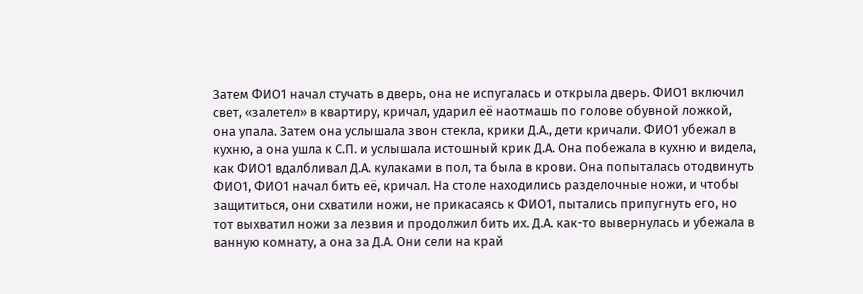Затем ФИО1 начал стучать в дверь, она не испугалась и открыла дверь. ФИО1 включил свет, «залетел» в квартиру, кричал, ударил её наотмашь по голове обувной ложкой, она упала. Затем она услышала звон стекла, крики Д.А., дети кричали. ФИО1 убежал в кухню, а она ушла к С.П. и услышала истошный крик Д.А. Она побежала в кухню и видела, как ФИО1 вдалбливал Д.А. кулаками в пол, та была в крови. Она попыталась отодвинуть ФИО1, ФИО1 начал бить её, кричал. На столе находились разделочные ножи, и чтобы защититься, они схватили ножи, не прикасаясь к ФИО1, пытались припугнуть его, но тот выхватил ножи за лезвия и продолжил бить их. Д.А. как-то вывернулась и убежала в ванную комнату, а она за Д.А. Они сели на край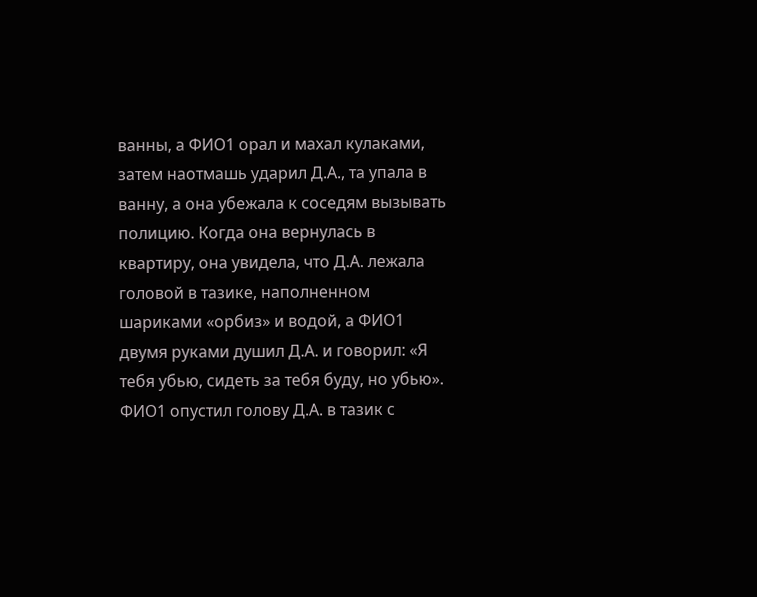ванны, а ФИО1 орал и махал кулаками, затем наотмашь ударил Д.А., та упала в ванну, а она убежала к соседям вызывать полицию. Когда она вернулась в квартиру, она увидела, что Д.А. лежала головой в тазике, наполненном шариками «орбиз» и водой, а ФИО1 двумя руками душил Д.А. и говорил: «Я тебя убью, сидеть за тебя буду, но убью». ФИО1 опустил голову Д.А. в тазик с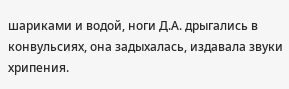шариками и водой, ноги Д.А. дрыгались в конвульсиях, она задыхалась, издавала звуки хрипения.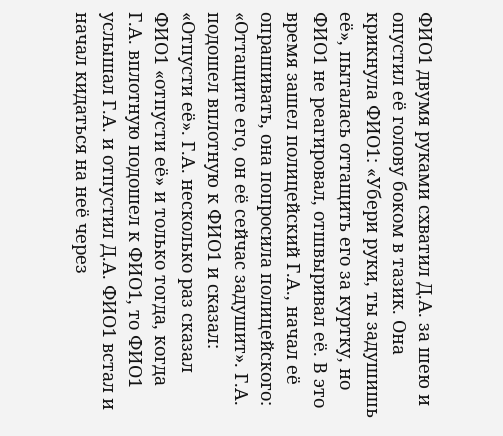ФИО1 двумя руками схватил Д.А. за шею и опустил её голову боком в тазик. Она крикнула ФИО1: «Убери руки, ты задушишь её», пыталась оттащить его за куртку, но ФИО1 не реагировал, отшвыривал её. В это время зашел полицейский Г.А., начал её опрашивать, она попросила полицейского: «Оттащите его, он её сейчас задушит». Г.А. подошел вплотную к ФИО1 и сказал: «Отпусти её». Г.А. несколько раз сказал ФИО1 «отпусти её» и только тогда, когда Г.А. вплотную подошел к ФИО1, то ФИО1 услышал Г.А. и отпустил Д.А. ФИО1 встал и начал кидаться на неё через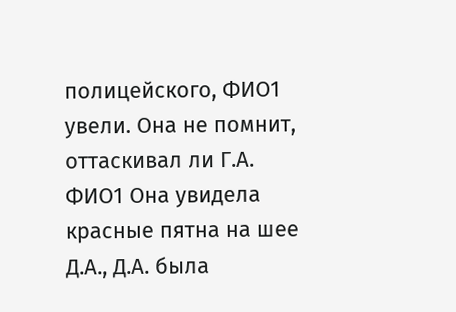полицейского, ФИО1 увели. Она не помнит, оттаскивал ли Г.А. ФИО1 Она увидела красные пятна на шее Д.А., Д.А. была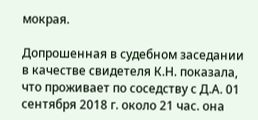мокрая.

Допрошенная в судебном заседании в качестве свидетеля К.Н. показала, что проживает по соседству с Д.А. 01 сентября 2018 г. около 21 час. она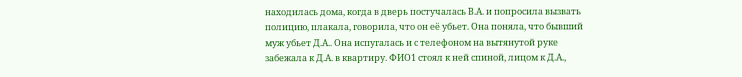находилась дома, когда в дверь постучалась В.А. и попросила вызвать полицию, плакала, говорила, что он её убьет. Она поняла, что бывший муж убьет Д.А.. Она испугалась и с телефоном на вытянутой руке забежала к Д.А. в квартиру. ФИО1 стоял к ней спиной, лицом к Д.А.,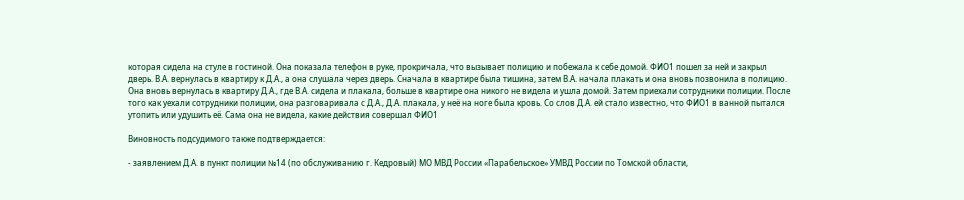которая сидела на стуле в гостиной. Она показала телефон в руке, прокричала, что вызывает полицию и побежала к себе домой. ФИО1 пошел за ней и закрыл дверь. В.А. вернулась в квартиру к Д.А., а она слушала через дверь. Сначала в квартире была тишина, затем В.А. начала плакать и она вновь позвонила в полицию. Она вновь вернулась в квартиру Д.А., где В.А. сидела и плакала, больше в квартире она никого не видела и ушла домой. Затем приехали сотрудники полиции. После того как уехали сотрудники полиции, она разговаривала с Д.А., Д.А. плакала, у неё на ноге была кровь. Со слов Д.А. ей стало известно, что ФИО1 в ванной пытался утопить или удушить её. Сама она не видела, какие действия совершал ФИО1

Виновность подсудимого также подтверждается:

- заявлением Д.А. в пункт полиции №14 (по обслуживанию г. Кедровый) МО МВД России «Парабельское» УМВД России по Томской области,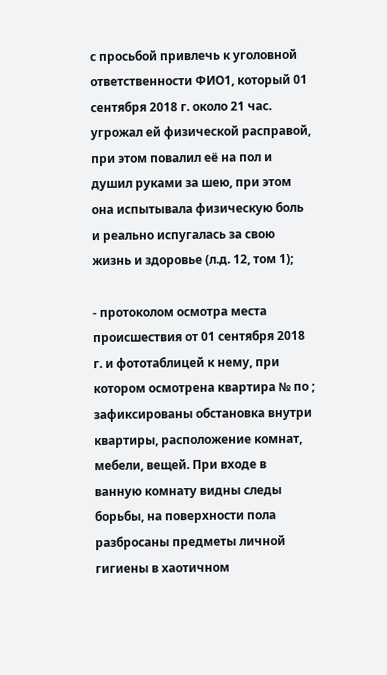с просьбой привлечь к уголовной ответственности ФИО1, который 01 сентября 2018 г. около 21 час. угрожал ей физической расправой, при этом повалил её на пол и душил руками за шею, при этом она испытывала физическую боль и реально испугалась за свою жизнь и здоровье (л.д. 12, том 1);

- протоколом осмотра места происшествия от 01 сентября 2018 г. и фототаблицей к нему, при котором осмотрена квартира № по ; зафиксированы обстановка внутри квартиры, расположение комнат, мебели, вещей. При входе в ванную комнату видны следы борьбы, на поверхности пола разбросаны предметы личной гигиены в хаотичном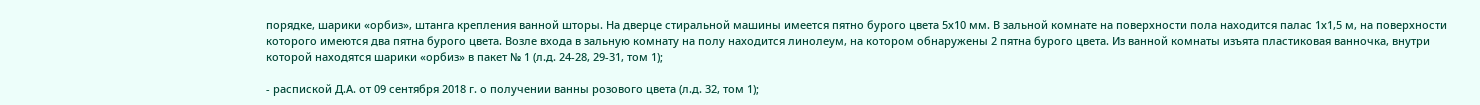порядке, шарики «орбиз», штанга крепления ванной шторы. На дверце стиральной машины имеется пятно бурого цвета 5х10 мм. В зальной комнате на поверхности пола находится палас 1х1,5 м, на поверхности которого имеются два пятна бурого цвета. Возле входа в зальную комнату на полу находится линолеум, на котором обнаружены 2 пятна бурого цвета. Из ванной комнаты изъята пластиковая ванночка, внутри которой находятся шарики «орбиз» в пакет № 1 (л.д. 24-28, 29-31, том 1);

- распиской Д.А. от 09 сентября 2018 г. о получении ванны розового цвета (л.д. 32, том 1);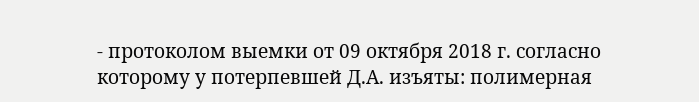- протоколом выемки от 09 октября 2018 г. согласно которому у потерпевшей Д.А. изъяты: полимерная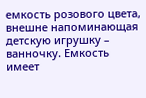емкость розового цвета, внешне напоминающая детскую игрушку – ванночку. Емкость имеет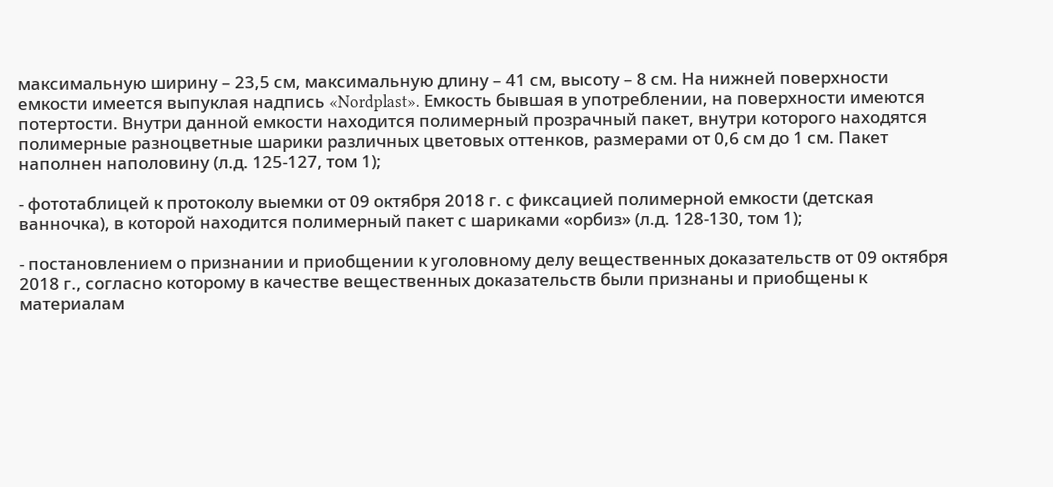максимальную ширину – 23,5 см, максимальную длину – 41 см, высоту – 8 см. На нижней поверхности емкости имеется выпуклая надпись «Nordplast». Емкость бывшая в употреблении, на поверхности имеются потертости. Внутри данной емкости находится полимерный прозрачный пакет, внутри которого находятся полимерные разноцветные шарики различных цветовых оттенков, размерами от 0,6 см до 1 см. Пакет наполнен наполовину (л.д. 125-127, том 1);

- фототаблицей к протоколу выемки от 09 октября 2018 г. с фиксацией полимерной емкости (детская ванночка), в которой находится полимерный пакет с шариками «орбиз» (л.д. 128-130, том 1);

- постановлением о признании и приобщении к уголовному делу вещественных доказательств от 09 октября 2018 г., согласно которому в качестве вещественных доказательств были признаны и приобщены к материалам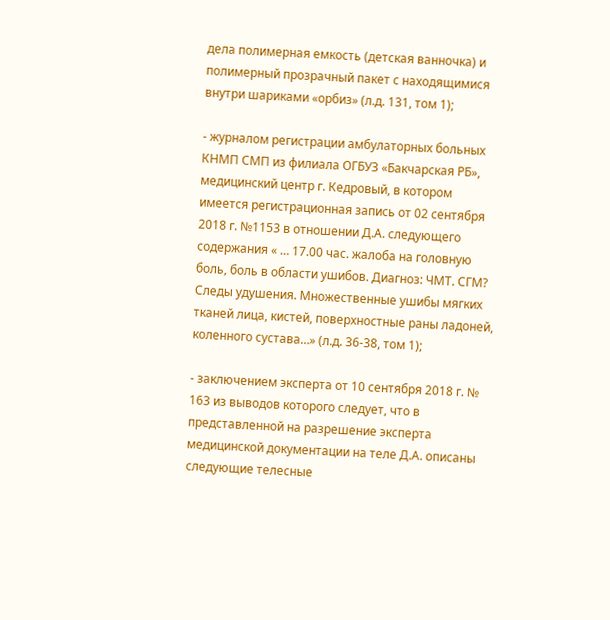дела полимерная емкость (детская ванночка) и полимерный прозрачный пакет с находящимися внутри шариками «орбиз» (л.д. 131, том 1);

- журналом регистрации амбулаторных больных КНМП СМП из филиала ОГБУЗ «Бакчарская РБ», медицинский центр г. Кедровый, в котором имеется регистрационная запись от 02 сентября 2018 г. №1153 в отношении Д.А. следующего содержания « … 17.00 час. жалоба на головную боль, боль в области ушибов. Диагноз: ЧМТ. СГМ? Следы удушения. Множественные ушибы мягких тканей лица, кистей, поверхностные раны ладоней, коленного сустава…» (л.д. 36-38, том 1);

- заключением эксперта от 10 сентября 2018 г. № 163 из выводов которого следует, что в представленной на разрешение эксперта медицинской документации на теле Д.А. описаны следующие телесные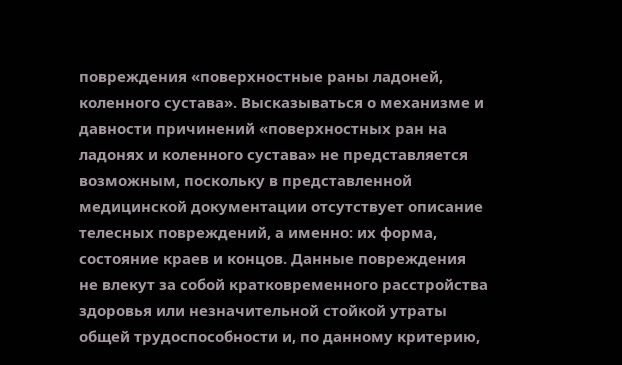повреждения «поверхностные раны ладоней, коленного сустава». Высказываться о механизме и давности причинений «поверхностных ран на ладонях и коленного сустава» не представляется возможным, поскольку в представленной медицинской документации отсутствует описание телесных повреждений, а именно: их форма, состояние краев и концов. Данные повреждения не влекут за собой кратковременного расстройства здоровья или незначительной стойкой утраты общей трудоспособности и, по данному критерию,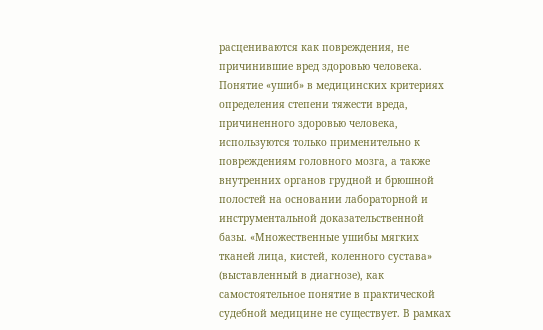расцениваются как повреждения, не причинившие вред здоровью человека. Понятие «ушиб» в медицинских критериях определения степени тяжести вреда, причиненного здоровью человека, используются только применительно к повреждениям головного мозга, а также внутренних органов грудной и брюшной полостей на основании лабораторной и инструментальной доказательственной базы. «Множественные ушибы мягких тканей лица, кистей, коленного сустава» (выставленный в диагнозе), как самостоятельное понятие в практической судебной медицине не существует. В рамках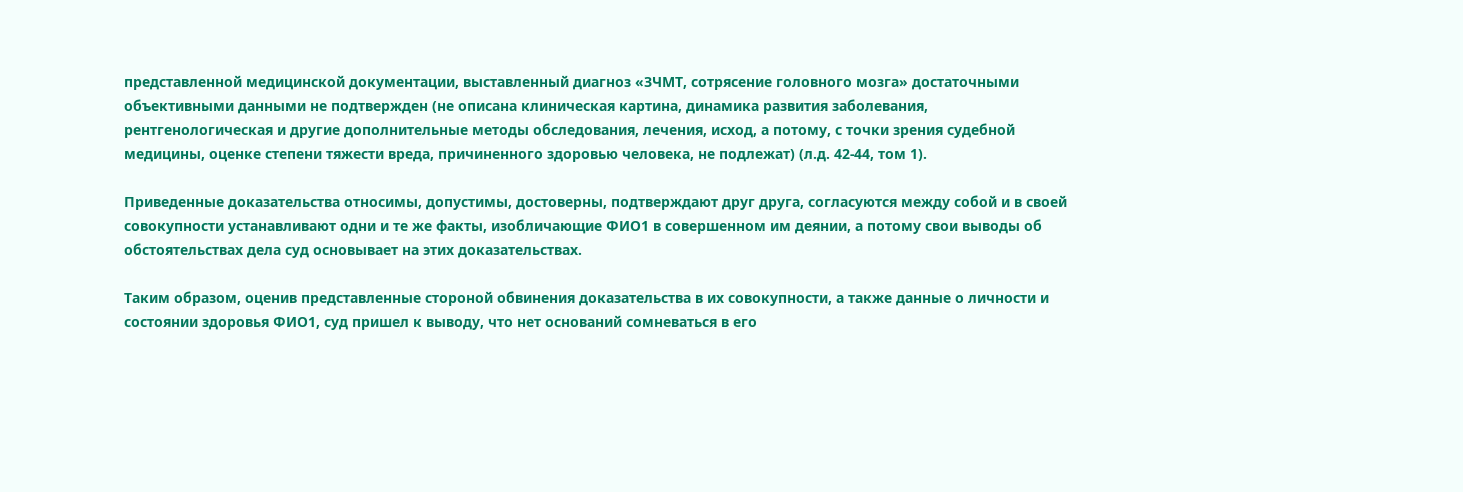представленной медицинской документации, выставленный диагноз «ЗЧМТ, сотрясение головного мозга» достаточными объективными данными не подтвержден (не описана клиническая картина, динамика развития заболевания, рентгенологическая и другие дополнительные методы обследования, лечения, исход, а потому, с точки зрения судебной медицины, оценке степени тяжести вреда, причиненного здоровью человека, не подлежат) (л.д. 42-44, том 1).

Приведенные доказательства относимы, допустимы, достоверны, подтверждают друг друга, согласуются между собой и в своей совокупности устанавливают одни и те же факты, изобличающие ФИО1 в совершенном им деянии, а потому свои выводы об обстоятельствах дела суд основывает на этих доказательствах.

Таким образом, оценив представленные стороной обвинения доказательства в их совокупности, а также данные о личности и состоянии здоровья ФИО1, суд пришел к выводу, что нет оснований сомневаться в его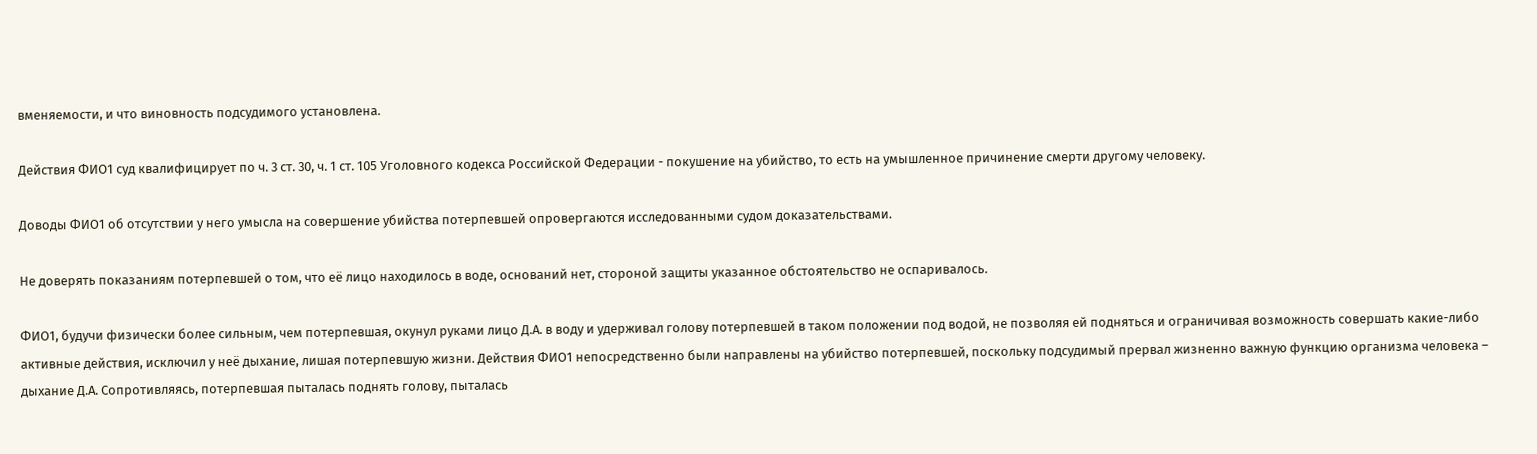вменяемости, и что виновность подсудимого установлена.

Действия ФИО1 суд квалифицирует по ч. 3 ст. 30, ч. 1 ст. 105 Уголовного кодекса Российской Федерации - покушение на убийство, то есть на умышленное причинение смерти другому человеку.

Доводы ФИО1 об отсутствии у него умысла на совершение убийства потерпевшей опровергаются исследованными судом доказательствами.

Не доверять показаниям потерпевшей о том, что её лицо находилось в воде, оснований нет, стороной защиты указанное обстоятельство не оспаривалось.

ФИО1, будучи физически более сильным, чем потерпевшая, окунул руками лицо Д.А. в воду и удерживал голову потерпевшей в таком положении под водой, не позволяя ей подняться и ограничивая возможность совершать какие-либо активные действия, исключил у неё дыхание, лишая потерпевшую жизни. Действия ФИО1 непосредственно были направлены на убийство потерпевшей, поскольку подсудимый прервал жизненно важную функцию организма человека – дыхание Д.А. Сопротивляясь, потерпевшая пыталась поднять голову, пыталась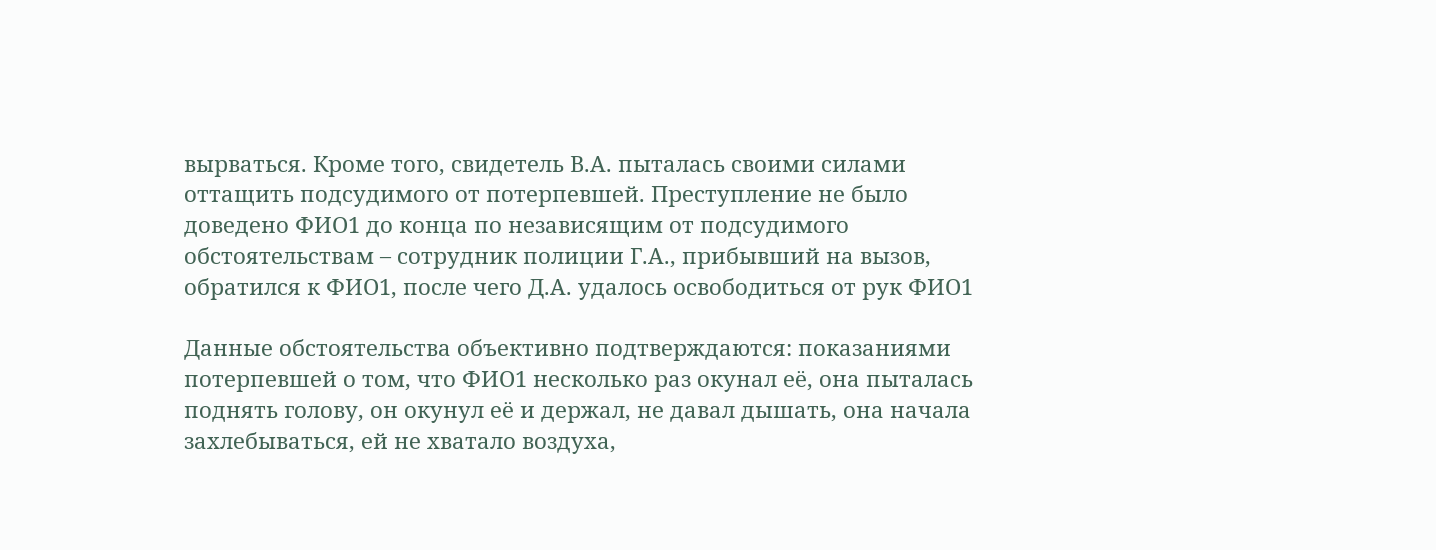вырваться. Кроме того, свидетель В.А. пыталась своими силами оттащить подсудимого от потерпевшей. Преступление не было доведено ФИО1 до конца по независящим от подсудимого обстоятельствам – сотрудник полиции Г.А., прибывший на вызов, обратился к ФИО1, после чего Д.А. удалось освободиться от рук ФИО1

Данные обстоятельства объективно подтверждаются: показаниями потерпевшей о том, что ФИО1 несколько раз окунал её, она пыталась поднять голову, он окунул её и держал, не давал дышать, она начала захлебываться, ей не хватало воздуха,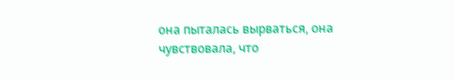она пыталась вырваться, она чувствовала, что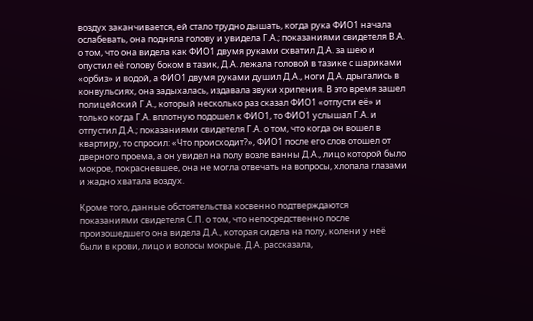воздух заканчивается, ей стало трудно дышать, когда рука ФИО1 начала ослабевать, она подняла голову и увидела Г.А.; показаниями свидетеля В.А. о том, что она видела как ФИО1 двумя руками схватил Д.А. за шею и опустил её голову боком в тазик, Д.А. лежала головой в тазике с шариками «орбиз» и водой, а ФИО1 двумя руками душил Д.А., ноги Д.А. дрыгались в конвульсиях, она задыхалась, издавала звуки хрипения. В это время зашел полицейский Г.А., который несколько раз сказал ФИО1 «отпусти её» и только когда Г.А. вплотную подошел к ФИО1, то ФИО1 услышал Г.А. и отпустил Д.А.; показаниями свидетеля Г.А. о том, что когда он вошел в квартиру, то спросил: «Что происходит?», ФИО1 после его слов отошел от дверного проема, а он увидел на полу возле ванны Д.А., лицо которой было мокрое, покрасневшее, она не могла отвечать на вопросы, хлопала глазами и жадно хватала воздух.

Кроме того, данные обстоятельства косвенно подтверждаются показаниями свидетеля С.П. о том, что непосредственно после произошедшего она видела Д.А., которая сидела на полу, колени у неё были в крови, лицо и волосы мокрые. Д.А. рассказала,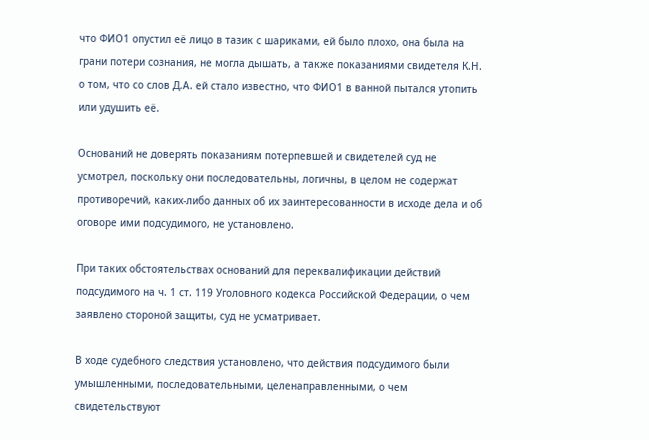что ФИО1 опустил её лицо в тазик с шариками, ей было плохо, она была на грани потери сознания, не могла дышать, а также показаниями свидетеля К.Н. о том, что со слов Д.А. ей стало известно, что ФИО1 в ванной пытался утопить или удушить её.

Оснований не доверять показаниям потерпевшей и свидетелей суд не усмотрел, поскольку они последовательны, логичны, в целом не содержат противоречий, каких-либо данных об их заинтересованности в исходе дела и об оговоре ими подсудимого, не установлено.

При таких обстоятельствах оснований для переквалификации действий подсудимого на ч. 1 ст. 119 Уголовного кодекса Российской Федерации, о чем заявлено стороной защиты, суд не усматривает.

В ходе судебного следствия установлено, что действия подсудимого были умышленными, последовательными, целенаправленными, о чем свидетельствуют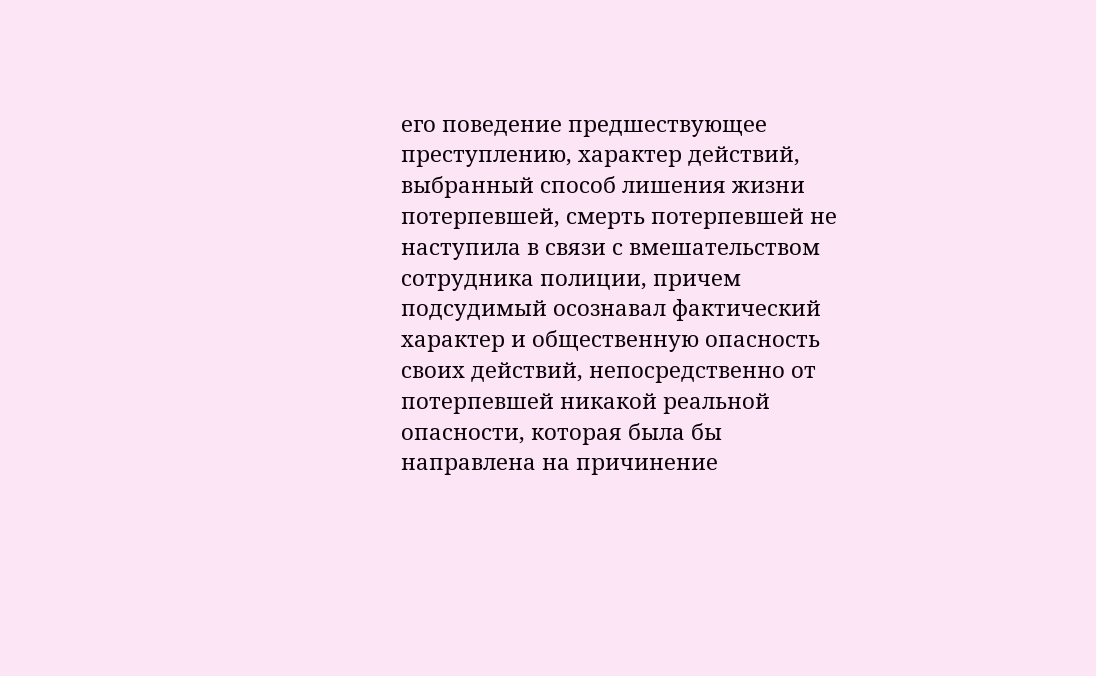его поведение предшествующее преступлению, характер действий, выбранный способ лишения жизни потерпевшей, смерть потерпевшей не наступила в связи с вмешательством сотрудника полиции, причем подсудимый осознавал фактический характер и общественную опасность своих действий, непосредственно от потерпевшей никакой реальной опасности, которая была бы направлена на причинение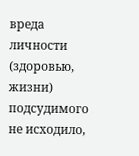вреда личности (здоровью, жизни) подсудимого не исходило,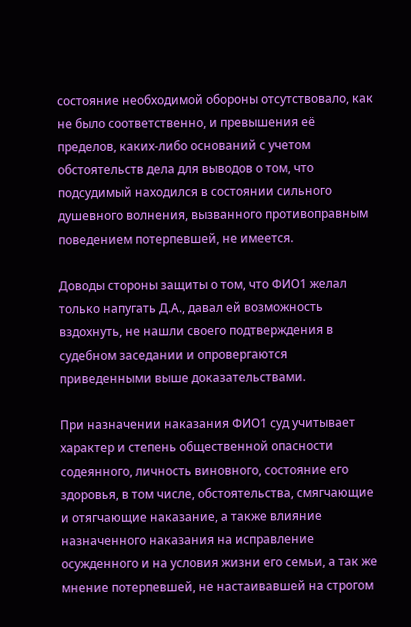состояние необходимой обороны отсутствовало, как не было соответственно, и превышения её пределов, каких-либо оснований с учетом обстоятельств дела для выводов о том, что подсудимый находился в состоянии сильного душевного волнения, вызванного противоправным поведением потерпевшей, не имеется.

Доводы стороны защиты о том, что ФИО1 желал только напугать Д.А., давал ей возможность вздохнуть, не нашли своего подтверждения в судебном заседании и опровергаются приведенными выше доказательствами.

При назначении наказания ФИО1 суд учитывает характер и степень общественной опасности содеянного, личность виновного, состояние его здоровья, в том числе, обстоятельства, смягчающие и отягчающие наказание, а также влияние назначенного наказания на исправление осужденного и на условия жизни его семьи, а так же мнение потерпевшей, не настаивавшей на строгом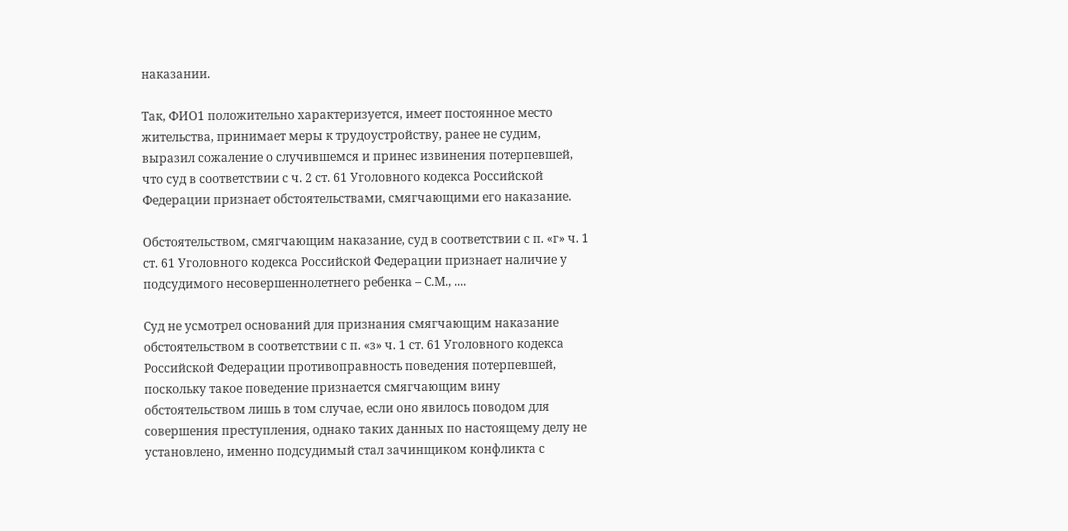наказании.

Так, ФИО1 положительно характеризуется, имеет постоянное место жительства, принимает меры к трудоустройству, ранее не судим, выразил сожаление о случившемся и принес извинения потерпевшей, что суд в соответствии с ч. 2 ст. 61 Уголовного кодекса Российской Федерации признает обстоятельствами, смягчающими его наказание.

Обстоятельством, смягчающим наказание, суд в соответствии с п. «г» ч. 1 ст. 61 Уголовного кодекса Российской Федерации признает наличие у подсудимого несовершеннолетнего ребенка – С.М., ....

Суд не усмотрел оснований для признания смягчающим наказание обстоятельством в соответствии с п. «з» ч. 1 ст. 61 Уголовного кодекса Российской Федерации противоправность поведения потерпевшей, поскольку такое поведение признается смягчающим вину обстоятельством лишь в том случае, если оно явилось поводом для совершения преступления, однако таких данных по настоящему делу не установлено, именно подсудимый стал зачинщиком конфликта с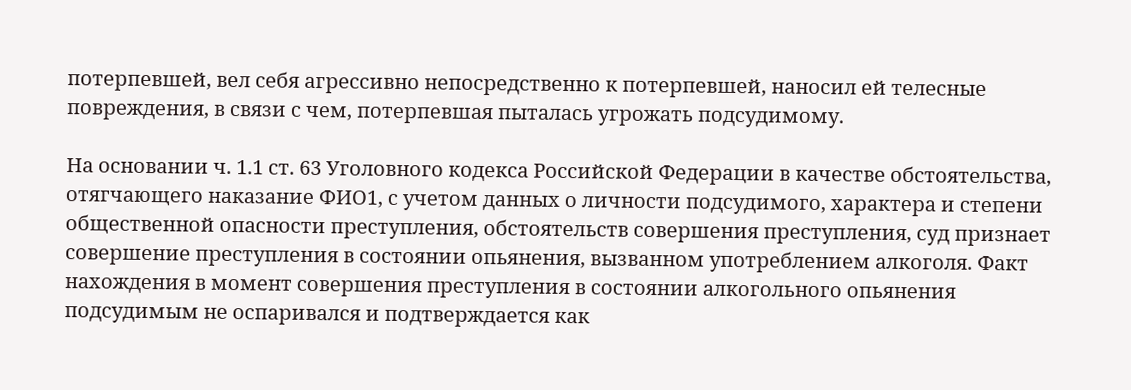потерпевшей, вел себя агрессивно непосредственно к потерпевшей, наносил ей телесные повреждения, в связи с чем, потерпевшая пыталась угрожать подсудимому.

На основании ч. 1.1 ст. 63 Уголовного кодекса Российской Федерации в качестве обстоятельства, отягчающего наказание ФИО1, с учетом данных о личности подсудимого, характера и степени общественной опасности преступления, обстоятельств совершения преступления, суд признает совершение преступления в состоянии опьянения, вызванном употреблением алкоголя. Факт нахождения в момент совершения преступления в состоянии алкогольного опьянения подсудимым не оспаривался и подтверждается как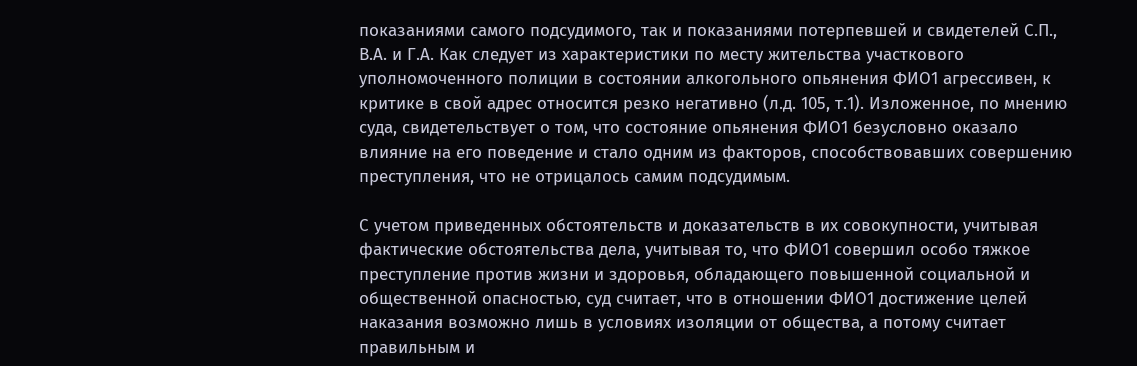показаниями самого подсудимого, так и показаниями потерпевшей и свидетелей С.П., В.А. и Г.А. Как следует из характеристики по месту жительства участкового уполномоченного полиции в состоянии алкогольного опьянения ФИО1 агрессивен, к критике в свой адрес относится резко негативно (л.д. 105, т.1). Изложенное, по мнению суда, свидетельствует о том, что состояние опьянения ФИО1 безусловно оказало влияние на его поведение и стало одним из факторов, способствовавших совершению преступления, что не отрицалось самим подсудимым.

С учетом приведенных обстоятельств и доказательств в их совокупности, учитывая фактические обстоятельства дела, учитывая то, что ФИО1 совершил особо тяжкое преступление против жизни и здоровья, обладающего повышенной социальной и общественной опасностью, суд считает, что в отношении ФИО1 достижение целей наказания возможно лишь в условиях изоляции от общества, а потому считает правильным и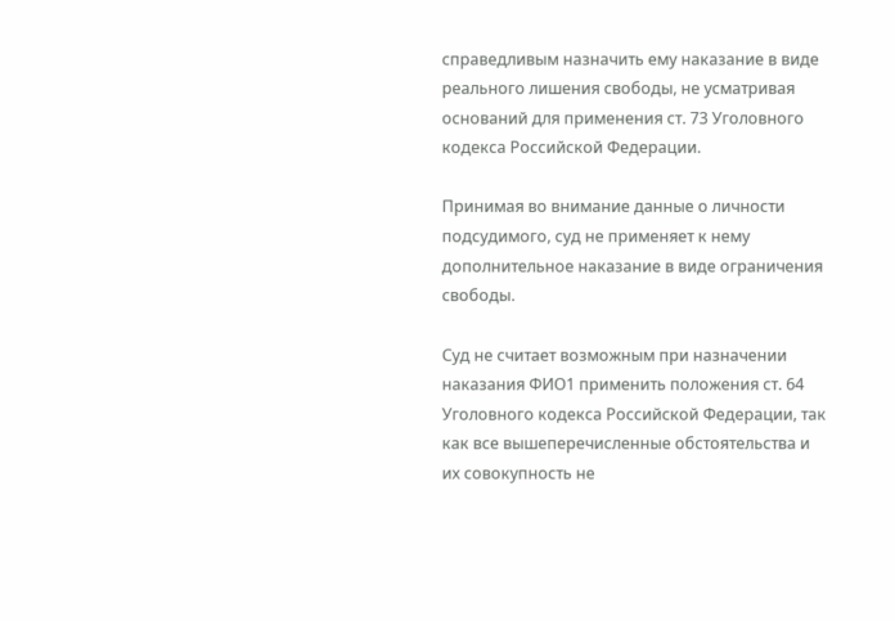справедливым назначить ему наказание в виде реального лишения свободы, не усматривая оснований для применения ст. 73 Уголовного кодекса Российской Федерации.

Принимая во внимание данные о личности подсудимого, суд не применяет к нему дополнительное наказание в виде ограничения свободы.

Суд не считает возможным при назначении наказания ФИО1 применить положения ст. 64 Уголовного кодекса Российской Федерации, так как все вышеперечисленные обстоятельства и их совокупность не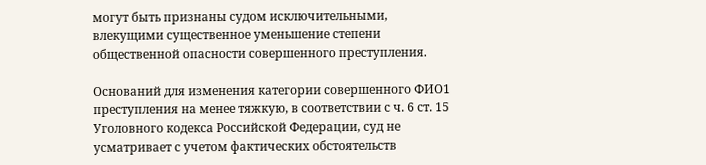могут быть признаны судом исключительными, влекущими существенное уменьшение степени общественной опасности совершенного преступления.

Оснований для изменения категории совершенного ФИО1 преступления на менее тяжкую, в соответствии с ч. 6 ст. 15 Уголовного кодекса Российской Федерации, суд не усматривает с учетом фактических обстоятельств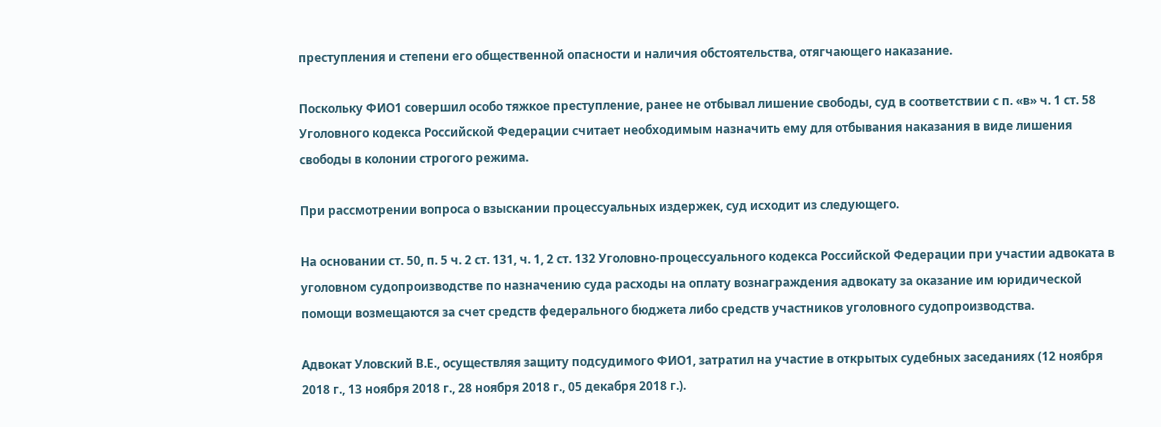преступления и степени его общественной опасности и наличия обстоятельства, отягчающего наказание.

Поскольку ФИО1 совершил особо тяжкое преступление, ранее не отбывал лишение свободы, суд в соответствии с п. «в» ч. 1 ст. 58 Уголовного кодекса Российской Федерации считает необходимым назначить ему для отбывания наказания в виде лишения свободы в колонии строгого режима.

При рассмотрении вопроса о взыскании процессуальных издержек, суд исходит из следующего.

На основании ст. 50, п. 5 ч. 2 ст. 131, ч. 1, 2 ст. 132 Уголовно-процессуального кодекса Российской Федерации при участии адвоката в уголовном судопроизводстве по назначению суда расходы на оплату вознаграждения адвокату за оказание им юридической помощи возмещаются за счет средств федерального бюджета либо средств участников уголовного судопроизводства.

Адвокат Уловский В.Е., осуществляя защиту подсудимого ФИО1, затратил на участие в открытых судебных заседаниях (12 ноября 2018 г., 13 ноября 2018 г., 28 ноября 2018 г., 05 декабря 2018 г.).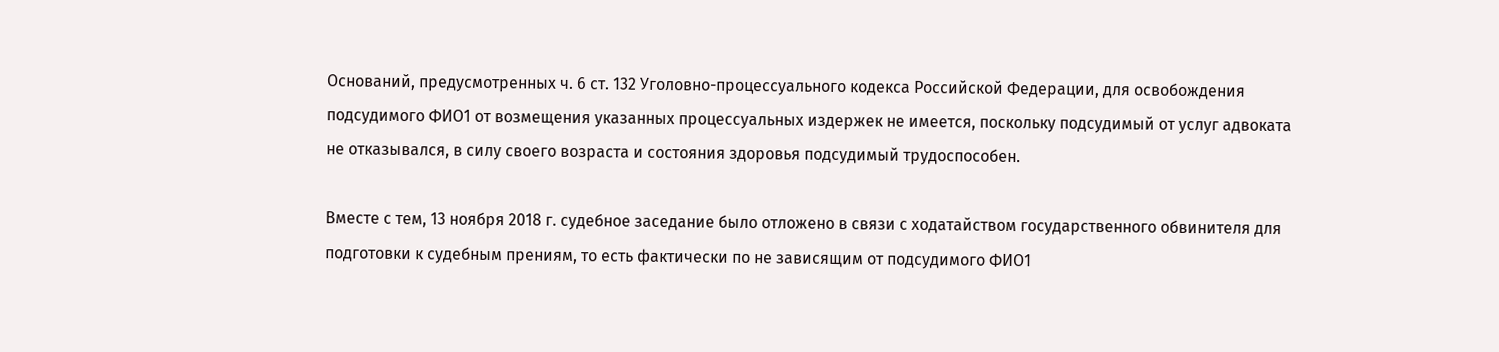Оснований, предусмотренных ч. 6 ст. 132 Уголовно-процессуального кодекса Российской Федерации, для освобождения подсудимого ФИО1 от возмещения указанных процессуальных издержек не имеется, поскольку подсудимый от услуг адвоката не отказывался, в силу своего возраста и состояния здоровья подсудимый трудоспособен.

Вместе с тем, 13 ноября 2018 г. судебное заседание было отложено в связи с ходатайством государственного обвинителя для подготовки к судебным прениям, то есть фактически по не зависящим от подсудимого ФИО1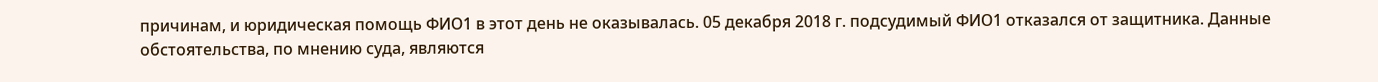причинам, и юридическая помощь ФИО1 в этот день не оказывалась. 05 декабря 2018 г. подсудимый ФИО1 отказался от защитника. Данные обстоятельства, по мнению суда, являются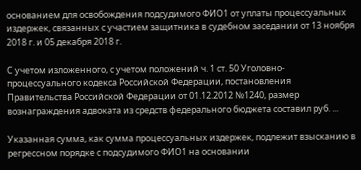основанием для освобождения подсудимого ФИО1 от уплаты процессуальных издержек, связанных с участием защитника в судебном заседании от 13 ноября 2018 г. и 05 декабря 2018 г.

С учетом изложенного, с учетом положений ч. 1 ст. 50 Уголовно-процессуального кодекса Российской Федерации, постановления Правительства Российской Федерации от 01.12.2012 №1240, размер вознаграждения адвоката из средств федерального бюджета составил руб. ...

Указанная сумма, как сумма процессуальных издержек, подлежит взысканию в регрессном порядке с подсудимого ФИО1 на основании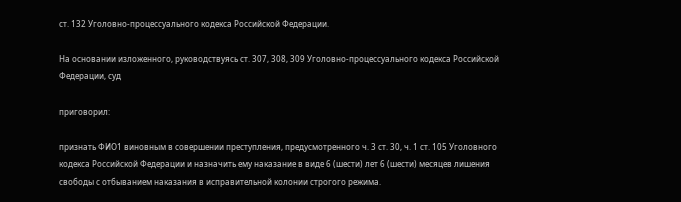ст. 132 Уголовно-процессуального кодекса Российской Федерации.

На основании изложенного, руководствуясь ст. 307, 308, 309 Уголовно-процессуального кодекса Российской Федерации, суд

приговорил:

признать ФИО1 виновным в совершении преступления, предусмотренного ч. 3 ст. 30, ч. 1 ст. 105 Уголовного кодекса Российской Федерации и назначить ему наказание в виде 6 (шести) лет 6 (шести) месяцев лишения свободы с отбыванием наказания в исправительной колонии строгого режима.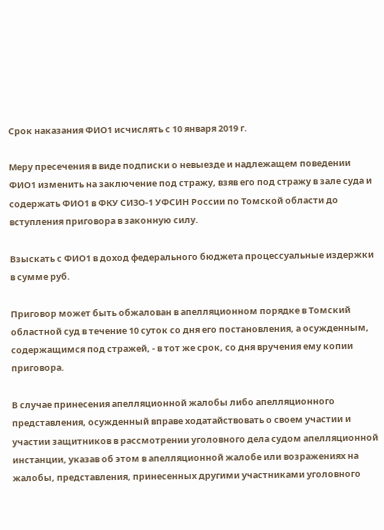Срок наказания ФИО1 исчислять с 10 января 2019 г.

Меру пресечения в виде подписки о невыезде и надлежащем поведении ФИО1 изменить на заключение под стражу, взяв его под стражу в зале суда и содержать ФИО1 в ФКУ СИЗО-1 УФСИН России по Томской области до вступления приговора в законную силу.

Взыскать с ФИО1 в доход федерального бюджета процессуальные издержки в сумме руб.

Приговор может быть обжалован в апелляционном порядке в Томский областной суд в течение 10 суток со дня его постановления, а осужденным, содержащимся под стражей, - в тот же срок, со дня вручения ему копии приговора.

В случае принесения апелляционной жалобы либо апелляционного представления, осужденный вправе ходатайствовать о своем участии и участии защитников в рассмотрении уголовного дела судом апелляционной инстанции, указав об этом в апелляционной жалобе или возражениях на жалобы, представления, принесенных другими участниками уголовного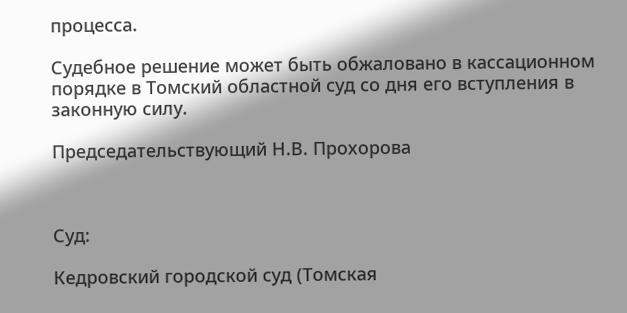процесса.

Судебное решение может быть обжаловано в кассационном порядке в Томский областной суд со дня его вступления в законную силу.

Председательствующий Н.В. Прохорова



Суд:

Кедровский городской суд (Томская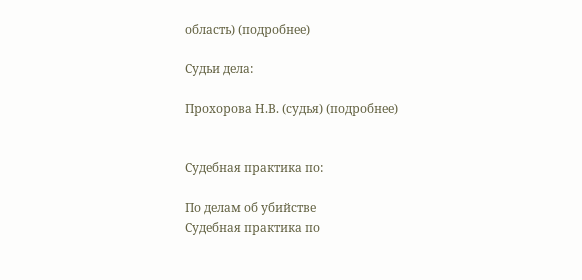область) (подробнее)

Судьи дела:

Прохорова Н.В. (судья) (подробнее)


Судебная практика по:

По делам об убийстве
Судебная практика по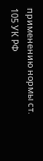применению нормы ст. 105 УК РФ